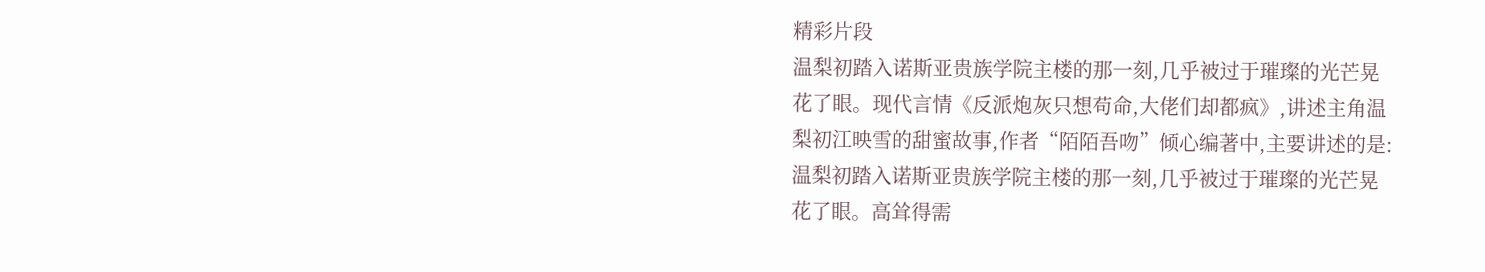精彩片段
温梨初踏入诺斯亚贵族学院主楼的那一刻,几乎被过于璀璨的光芒晃花了眼。现代言情《反派炮灰只想苟命,大佬们却都疯》,讲述主角温梨初江映雪的甜蜜故事,作者“陌陌吾吻”倾心编著中,主要讲述的是:温梨初踏入诺斯亚贵族学院主楼的那一刻,几乎被过于璀璨的光芒晃花了眼。高耸得需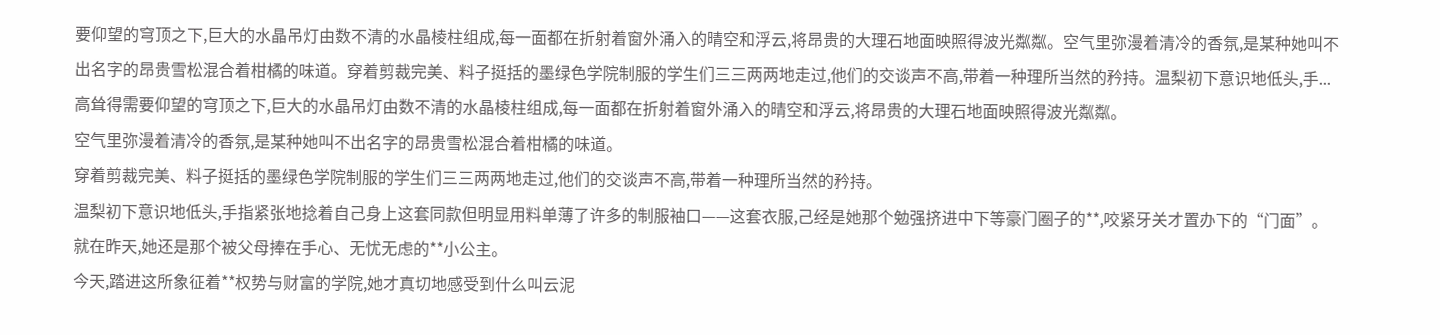要仰望的穹顶之下,巨大的水晶吊灯由数不清的水晶棱柱组成,每一面都在折射着窗外涌入的晴空和浮云,将昂贵的大理石地面映照得波光粼粼。空气里弥漫着清冷的香氛,是某种她叫不出名字的昂贵雪松混合着柑橘的味道。穿着剪裁完美、料子挺括的墨绿色学院制服的学生们三三两两地走过,他们的交谈声不高,带着一种理所当然的矜持。温梨初下意识地低头,手...
高耸得需要仰望的穹顶之下,巨大的水晶吊灯由数不清的水晶棱柱组成,每一面都在折射着窗外涌入的晴空和浮云,将昂贵的大理石地面映照得波光粼粼。
空气里弥漫着清冷的香氛,是某种她叫不出名字的昂贵雪松混合着柑橘的味道。
穿着剪裁完美、料子挺括的墨绿色学院制服的学生们三三两两地走过,他们的交谈声不高,带着一种理所当然的矜持。
温梨初下意识地低头,手指紧张地捻着自己身上这套同款但明显用料单薄了许多的制服袖口——这套衣服,己经是她那个勉强挤进中下等豪门圈子的**,咬紧牙关才置办下的“门面”。
就在昨天,她还是那个被父母捧在手心、无忧无虑的**小公主。
今天,踏进这所象征着**权势与财富的学院,她才真切地感受到什么叫云泥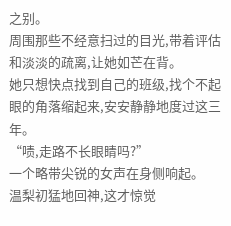之别。
周围那些不经意扫过的目光,带着评估和淡淡的疏离,让她如芒在背。
她只想快点找到自己的班级,找个不起眼的角落缩起来,安安静静地度过这三年。
“啧,走路不长眼睛吗?”
一个略带尖锐的女声在身侧响起。
温梨初猛地回神,这才惊觉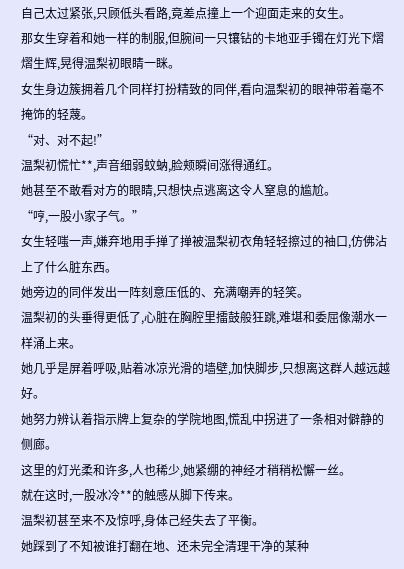自己太过紧张,只顾低头看路,竟差点撞上一个迎面走来的女生。
那女生穿着和她一样的制服,但腕间一只镶钻的卡地亚手镯在灯光下熠熠生辉,晃得温梨初眼睛一眯。
女生身边簇拥着几个同样打扮精致的同伴,看向温梨初的眼神带着毫不掩饰的轻蔑。
“对、对不起!”
温梨初慌忙**,声音细弱蚊蚋,脸颊瞬间涨得通红。
她甚至不敢看对方的眼睛,只想快点逃离这令人窒息的尴尬。
“哼,一股小家子气。”
女生轻嗤一声,嫌弃地用手掸了掸被温梨初衣角轻轻擦过的袖口,仿佛沾上了什么脏东西。
她旁边的同伴发出一阵刻意压低的、充满嘲弄的轻笑。
温梨初的头垂得更低了,心脏在胸腔里擂鼓般狂跳,难堪和委屈像潮水一样涌上来。
她几乎是屏着呼吸,贴着冰凉光滑的墙壁,加快脚步,只想离这群人越远越好。
她努力辨认着指示牌上复杂的学院地图,慌乱中拐进了一条相对僻静的侧廊。
这里的灯光柔和许多,人也稀少,她紧绷的神经才稍稍松懈一丝。
就在这时,一股冰冷**的触感从脚下传来。
温梨初甚至来不及惊呼,身体己经失去了平衡。
她踩到了不知被谁打翻在地、还未完全清理干净的某种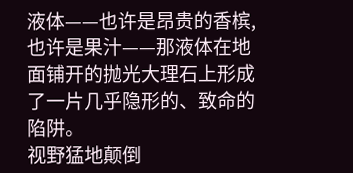液体——也许是昂贵的香槟,也许是果汁——那液体在地面铺开的抛光大理石上形成了一片几乎隐形的、致命的陷阱。
视野猛地颠倒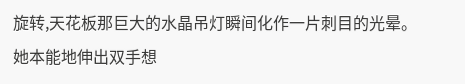旋转,天花板那巨大的水晶吊灯瞬间化作一片刺目的光晕。
她本能地伸出双手想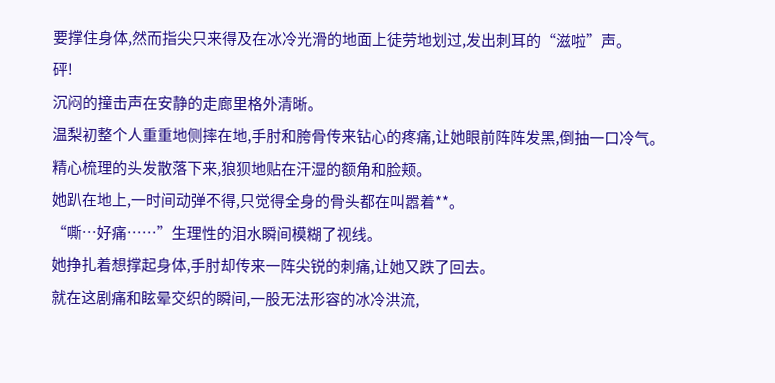要撑住身体,然而指尖只来得及在冰冷光滑的地面上徒劳地划过,发出刺耳的“滋啦”声。
砰!
沉闷的撞击声在安静的走廊里格外清晰。
温梨初整个人重重地侧摔在地,手肘和胯骨传来钻心的疼痛,让她眼前阵阵发黑,倒抽一口冷气。
精心梳理的头发散落下来,狼狈地贴在汗湿的额角和脸颊。
她趴在地上,一时间动弹不得,只觉得全身的骨头都在叫嚣着**。
“嘶…好痛……”生理性的泪水瞬间模糊了视线。
她挣扎着想撑起身体,手肘却传来一阵尖锐的刺痛,让她又跌了回去。
就在这剧痛和眩晕交织的瞬间,一股无法形容的冰冷洪流,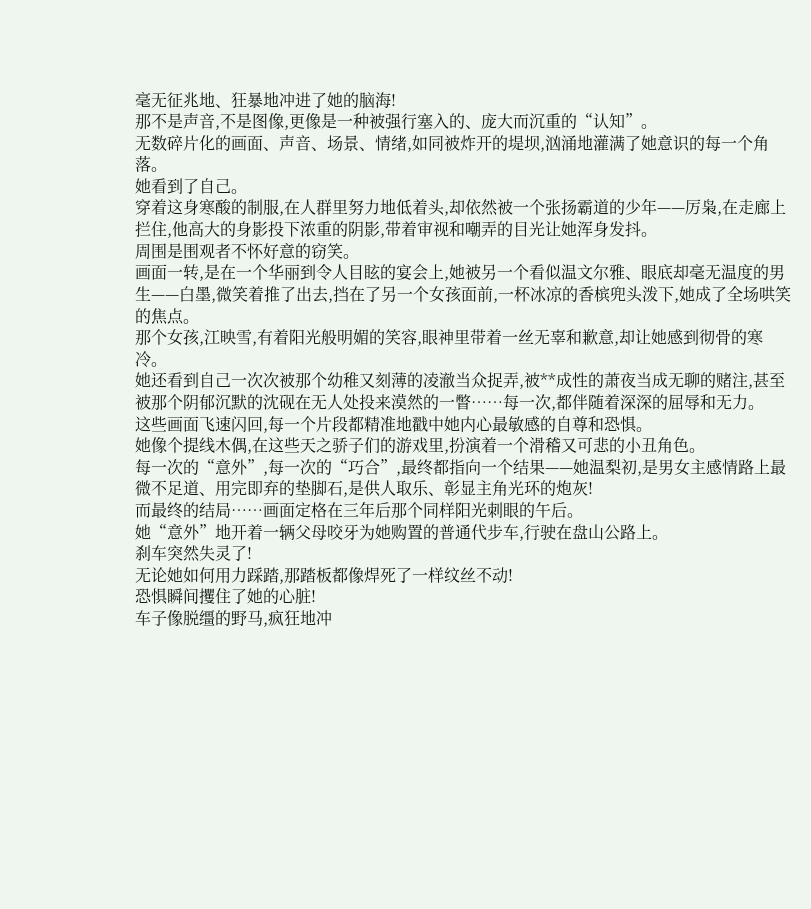毫无征兆地、狂暴地冲进了她的脑海!
那不是声音,不是图像,更像是一种被强行塞入的、庞大而沉重的“认知”。
无数碎片化的画面、声音、场景、情绪,如同被炸开的堤坝,汹涌地灌满了她意识的每一个角落。
她看到了自己。
穿着这身寒酸的制服,在人群里努力地低着头,却依然被一个张扬霸道的少年——厉枭,在走廊上拦住,他高大的身影投下浓重的阴影,带着审视和嘲弄的目光让她浑身发抖。
周围是围观者不怀好意的窃笑。
画面一转,是在一个华丽到令人目眩的宴会上,她被另一个看似温文尔雅、眼底却毫无温度的男生——白墨,微笑着推了出去,挡在了另一个女孩面前,一杯冰凉的香槟兜头泼下,她成了全场哄笑的焦点。
那个女孩,江映雪,有着阳光般明媚的笑容,眼神里带着一丝无辜和歉意,却让她感到彻骨的寒冷。
她还看到自己一次次被那个幼稚又刻薄的凌澈当众捉弄,被**成性的萧夜当成无聊的赌注,甚至被那个阴郁沉默的沈砚在无人处投来漠然的一瞥……每一次,都伴随着深深的屈辱和无力。
这些画面飞速闪回,每一个片段都精准地戳中她内心最敏感的自尊和恐惧。
她像个提线木偶,在这些天之骄子们的游戏里,扮演着一个滑稽又可悲的小丑角色。
每一次的“意外”,每一次的“巧合”,最终都指向一个结果——她温梨初,是男女主感情路上最微不足道、用完即弃的垫脚石,是供人取乐、彰显主角光环的炮灰!
而最终的结局……画面定格在三年后那个同样阳光刺眼的午后。
她“意外”地开着一辆父母咬牙为她购置的普通代步车,行驶在盘山公路上。
刹车突然失灵了!
无论她如何用力踩踏,那踏板都像焊死了一样纹丝不动!
恐惧瞬间攫住了她的心脏!
车子像脱缰的野马,疯狂地冲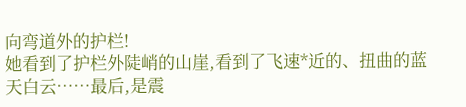向弯道外的护栏!
她看到了护栏外陡峭的山崖,看到了飞速*近的、扭曲的蓝天白云……最后,是震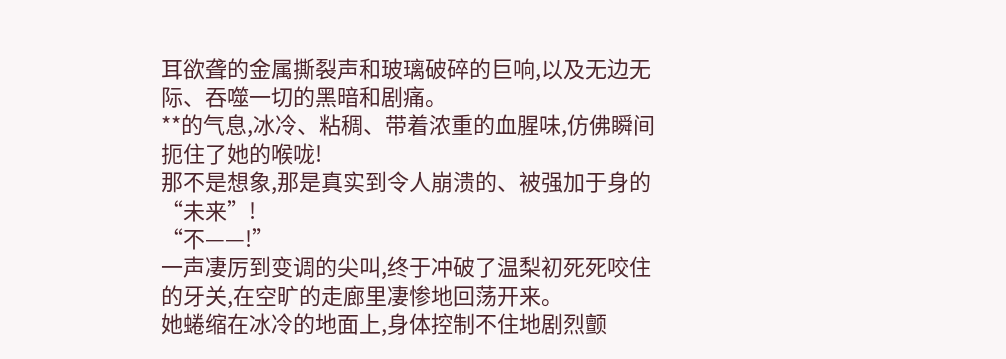耳欲聋的金属撕裂声和玻璃破碎的巨响,以及无边无际、吞噬一切的黑暗和剧痛。
**的气息,冰冷、粘稠、带着浓重的血腥味,仿佛瞬间扼住了她的喉咙!
那不是想象,那是真实到令人崩溃的、被强加于身的“未来”!
“不——!”
一声凄厉到变调的尖叫,终于冲破了温梨初死死咬住的牙关,在空旷的走廊里凄惨地回荡开来。
她蜷缩在冰冷的地面上,身体控制不住地剧烈颤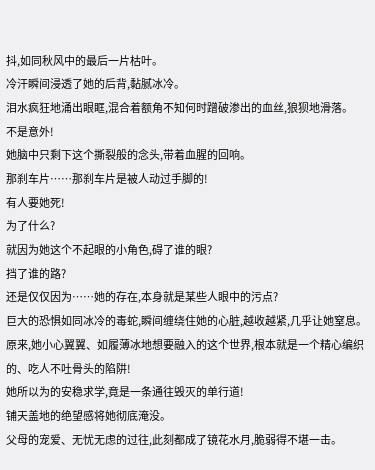抖,如同秋风中的最后一片枯叶。
冷汗瞬间浸透了她的后背,黏腻冰冷。
泪水疯狂地涌出眼眶,混合着额角不知何时蹭破渗出的血丝,狼狈地滑落。
不是意外!
她脑中只剩下这个撕裂般的念头,带着血腥的回响。
那刹车片……那刹车片是被人动过手脚的!
有人要她死!
为了什么?
就因为她这个不起眼的小角色,碍了谁的眼?
挡了谁的路?
还是仅仅因为……她的存在,本身就是某些人眼中的污点?
巨大的恐惧如同冰冷的毒蛇,瞬间缠绕住她的心脏,越收越紧,几乎让她窒息。
原来,她小心翼翼、如履薄冰地想要融入的这个世界,根本就是一个精心编织的、吃人不吐骨头的陷阱!
她所以为的安稳求学,竟是一条通往毁灭的单行道!
铺天盖地的绝望感将她彻底淹没。
父母的宠爱、无忧无虑的过往,此刻都成了镜花水月,脆弱得不堪一击。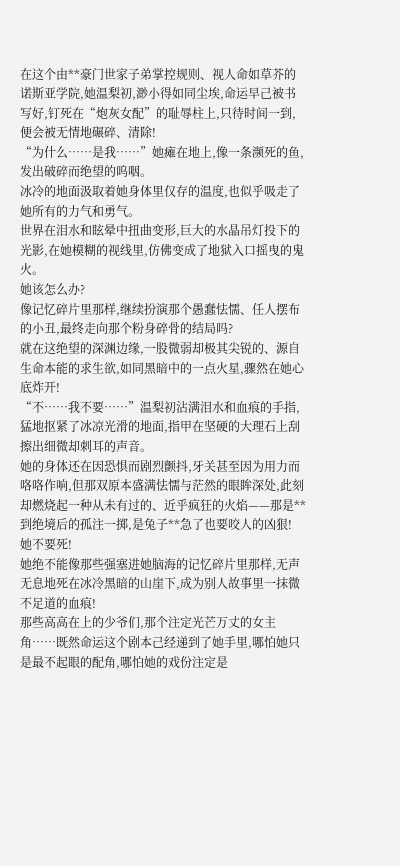在这个由**豪门世家子弟掌控规则、视人命如草芥的诺斯亚学院,她温梨初,渺小得如同尘埃,命运早己被书写好,钉死在“炮灰女配”的耻辱柱上,只待时间一到,便会被无情地碾碎、清除!
“为什么……是我……”她瘫在地上,像一条濒死的鱼,发出破碎而绝望的呜咽。
冰冷的地面汲取着她身体里仅存的温度,也似乎吸走了她所有的力气和勇气。
世界在泪水和眩晕中扭曲变形,巨大的水晶吊灯投下的光影,在她模糊的视线里,仿佛变成了地狱入口摇曳的鬼火。
她该怎么办?
像记忆碎片里那样,继续扮演那个愚蠢怯懦、任人摆布的小丑,最终走向那个粉身碎骨的结局吗?
就在这绝望的深渊边缘,一股微弱却极其尖锐的、源自生命本能的求生欲,如同黑暗中的一点火星,骤然在她心底炸开!
“不……我不要……”温梨初沾满泪水和血痕的手指,猛地抠紧了冰凉光滑的地面,指甲在坚硬的大理石上刮擦出细微却刺耳的声音。
她的身体还在因恐惧而剧烈颤抖,牙关甚至因为用力而咯咯作响,但那双原本盛满怯懦与茫然的眼眸深处,此刻却燃烧起一种从未有过的、近乎疯狂的火焰——那是**到绝境后的孤注一掷,是兔子**急了也要咬人的凶狠!
她不要死!
她绝不能像那些强塞进她脑海的记忆碎片里那样,无声无息地死在冰冷黑暗的山崖下,成为别人故事里一抹微不足道的血痕!
那些高高在上的少爷们,那个注定光芒万丈的女主角……既然命运这个剧本己经递到了她手里,哪怕她只是最不起眼的配角,哪怕她的戏份注定是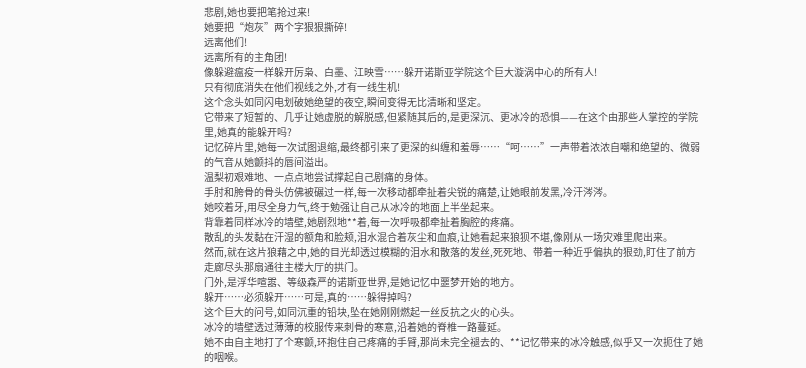悲剧,她也要把笔抢过来!
她要把“炮灰”两个字狠狠撕碎!
远离他们!
远离所有的主角团!
像躲避瘟疫一样躲开厉枭、白墨、江映雪……躲开诺斯亚学院这个巨大漩涡中心的所有人!
只有彻底消失在他们视线之外,才有一线生机!
这个念头如同闪电划破她绝望的夜空,瞬间变得无比清晰和坚定。
它带来了短暂的、几乎让她虚脱的解脱感,但紧随其后的,是更深沉、更冰冷的恐惧——在这个由那些人掌控的学院里,她真的能躲开吗?
记忆碎片里,她每一次试图退缩,最终都引来了更深的纠缠和羞辱……“呵……”一声带着浓浓自嘲和绝望的、微弱的气音从她颤抖的唇间溢出。
温梨初艰难地、一点点地尝试撑起自己剧痛的身体。
手肘和胯骨的骨头仿佛被碾过一样,每一次移动都牵扯着尖锐的痛楚,让她眼前发黑,冷汗涔涔。
她咬着牙,用尽全身力气,终于勉强让自己从冰冷的地面上半坐起来。
背靠着同样冰冷的墙壁,她剧烈地**着,每一次呼吸都牵扯着胸腔的疼痛。
散乱的头发黏在汗湿的额角和脸颊,泪水混合着灰尘和血痕,让她看起来狼狈不堪,像刚从一场灾难里爬出来。
然而,就在这片狼藉之中,她的目光却透过模糊的泪水和散落的发丝,死死地、带着一种近乎偏执的狠劲,盯住了前方走廊尽头那扇通往主楼大厅的拱门。
门外,是浮华喧嚣、等级森严的诺斯亚世界,是她记忆中噩梦开始的地方。
躲开……必须躲开……可是,真的……躲得掉吗?
这个巨大的问号,如同沉重的铅块,坠在她刚刚燃起一丝反抗之火的心头。
冰冷的墙壁透过薄薄的校服传来刺骨的寒意,沿着她的脊椎一路蔓延。
她不由自主地打了个寒颤,环抱住自己疼痛的手臂,那尚未完全褪去的、**记忆带来的冰冷触感,似乎又一次扼住了她的咽喉。